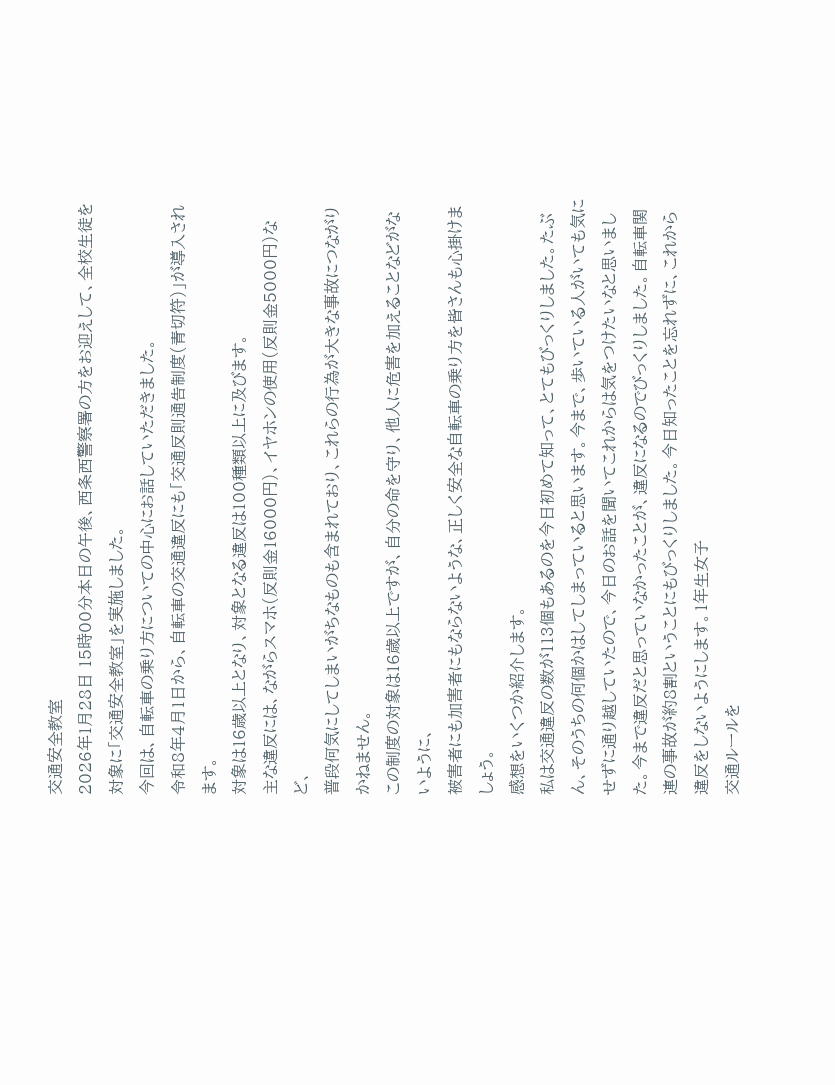交通安全教室
2026年1月28日 15時00分本日の午後、西条西警察署の方をお迎えして、全校生徒を対象に「交通安全教室」を実施しました。
今回は、自転車の乗り方についての中心にお話していただきました。
令和8年4月1日から、自転車の交通違反にも「交通反則通告制度(青切符)」が導入されます。
対象は16歳以上となり、対象となる違反は100種類以上に及びます。
主な違反には、ながらスマホ(反則金16000円)、イヤホンの使用(反則金5000円)など、
普段何気にしてしまいがちなものも含まれており、これらの行為が大きな事故につながりかねません。
この制度の対象は16歳以上ですが、自分の命を守り、他人に危害を加えることなどがないように、
被害者にも加害者にもならないような、正しく安全な自転車の乗り方を皆さんも心掛けましょう。
感想をいくつか紹介します。
私は交通違反の数が113個もあるのを今日初めて知って、とてもびっくりしました。たぶん、そのうちの何個かはしてしまっていると思います。今まで、歩いている人がいても気にせずに通り越していたので、今日のお話を聞いてこれからは気をつけたいなと思いました。今まで違反だと思っていなかったことが、違反になるのでびっくりしました。自転車関連の事故が約8割ということにもびっくりしました。今日知ったことを忘れずに、これから違反をしないようにします。1年生女子
交通ルールを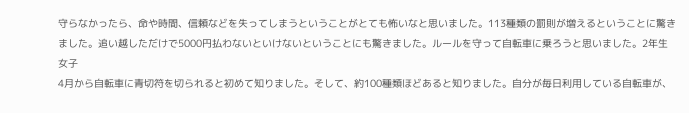守らなかったら、命や時間、信頼などを失ってしまうということがとても怖いなと思いました。113種類の罰則が増えるということに驚きました。追い越しただけで5000円払わないといけないということにも驚きました。ルールを守って自転車に乗ろうと思いました。2年生女子
4月から自転車に青切符を切られると初めて知りました。そして、約100種類ほどあると知りました。自分が毎日利用している自転車が、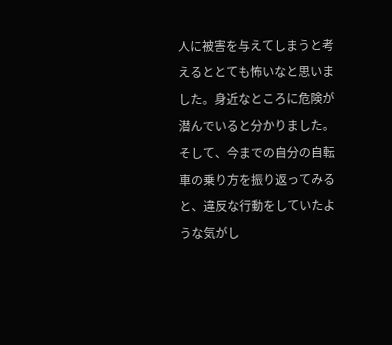人に被害を与えてしまうと考えるととても怖いなと思いました。身近なところに危険が潜んでいると分かりました。そして、今までの自分の自転車の乗り方を振り返ってみると、違反な行動をしていたような気がし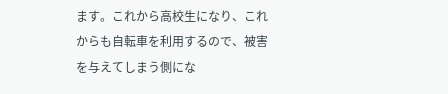ます。これから高校生になり、これからも自転車を利用するので、被害を与えてしまう側にな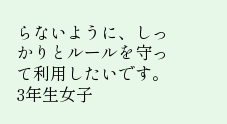らないように、しっかりとルールを守って利用したいです。3年生女子